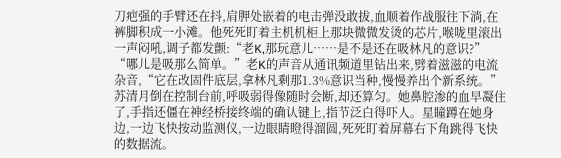刀疤强的手臂还在抖,肩胛处嵌着的电击弹没敢拔,血顺着作战服往下淌,在裤脚积成一小滩。他死死盯着主机机柜上那块微微发烫的芯片,喉咙里滚出一声闷吼,调子都发颤:“老K,那玩意儿……是不是还在吸林凡的意识?”
“哪儿是吸那么简单。”老K的声音从通讯频道里钻出来,劈着滋滋的电流杂音,“它在改固件底层,拿林凡剩那1.3%意识当种,慢慢养出个新系统。”
苏清月倒在控制台前,呼吸弱得像随时会断,却还算匀。她鼻腔渗的血早凝住了,手指还僵在神经桥接终端的确认键上,指节泛白得吓人。星瞳蹲在她身边,一边飞快按动监测仪,一边眼睛瞪得溜圆,死死盯着屏幕右下角跳得飞快的数据流。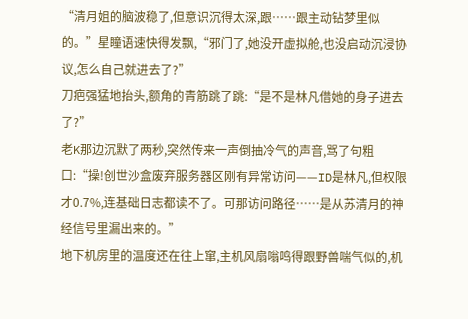“清月姐的脑波稳了,但意识沉得太深,跟……跟主动钻梦里似的。”星瞳语速快得发飘,“邪门了,她没开虚拟舱,也没启动沉浸协议,怎么自己就进去了?”
刀疤强猛地抬头,额角的青筋跳了跳:“是不是林凡借她的身子进去了?”
老K那边沉默了两秒,突然传来一声倒抽冷气的声音,骂了句粗口:“操!创世沙盒废弃服务器区刚有异常访问——ID是林凡,但权限才0.7%,连基础日志都读不了。可那访问路径……是从苏清月的神经信号里漏出来的。”
地下机房里的温度还在往上窜,主机风扇嗡鸣得跟野兽喘气似的,机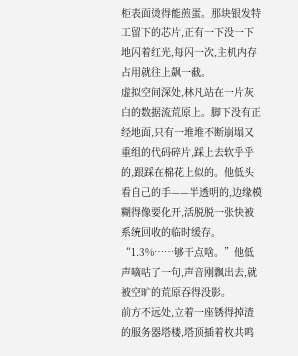柜表面烫得能煎蛋。那块银发特工留下的芯片,正有一下没一下地闪着红光,每闪一次,主机内存占用就往上飙一截。
虚拟空间深处,林凡站在一片灰白的数据流荒原上。脚下没有正经地面,只有一堆堆不断崩塌又重组的代码碎片,踩上去软乎乎的,跟踩在棉花上似的。他低头看自己的手——半透明的,边缘模糊得像要化开,活脱脱一张快被系统回收的临时缓存。
“1.3%……够干点啥。”他低声嘀咕了一句,声音刚飘出去,就被空旷的荒原吞得没影。
前方不远处,立着一座锈得掉渣的服务器塔楼,塔顶插着枚共鸣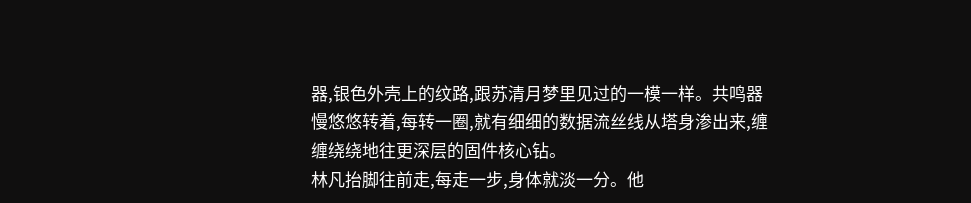器,银色外壳上的纹路,跟苏清月梦里见过的一模一样。共鸣器慢悠悠转着,每转一圈,就有细细的数据流丝线从塔身渗出来,缠缠绕绕地往更深层的固件核心钻。
林凡抬脚往前走,每走一步,身体就淡一分。他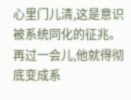心里门儿清,这是意识被系统同化的征兆。再过一会儿,他就得彻底变成系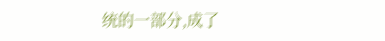统的一部分,成了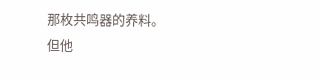那枚共鸣器的养料。
但他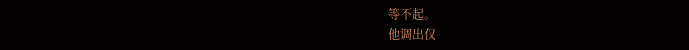等不起。
他调出仅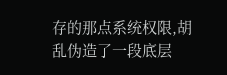存的那点系统权限,胡乱伪造了一段底层